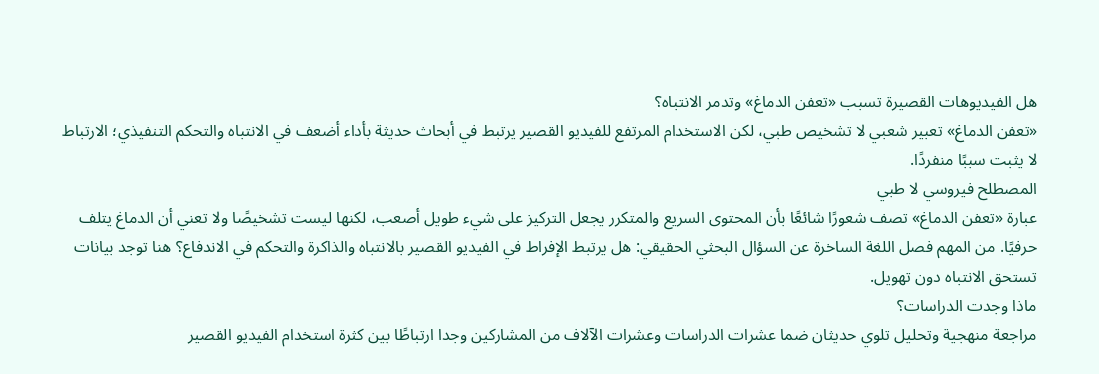هل الفيديوهات القصيرة تسبب «تعفن الدماغ» وتدمر الانتباه؟
«تعفن الدماغ» تعبير شعبي لا تشخيص طبي، لكن الاستخدام المرتفع للفيديو القصير يرتبط في أبحاث حديثة بأداء أضعف في الانتباه والتحكم التنفيذي؛ الارتباط لا يثبت سببًا منفردًا.
المصطلح فيروسي لا طبي
عبارة «تعفن الدماغ» تصف شعورًا شائعًا بأن المحتوى السريع والمتكرر يجعل التركيز على شيء طويل أصعب، لكنها ليست تشخيصًا ولا تعني أن الدماغ يتلف حرفيًا. من المهم فصل اللغة الساخرة عن السؤال البحثي الحقيقي: هل يرتبط الإفراط في الفيديو القصير بالانتباه والذاكرة والتحكم في الاندفاع؟ هنا توجد بيانات تستحق الانتباه دون تهويل.
ماذا وجدت الدراسات؟
مراجعة منهجية وتحليل تلوي حديثان ضما عشرات الدراسات وعشرات الآلاف من المشاركين وجدا ارتباطًا بين كثرة استخدام الفيديو القصير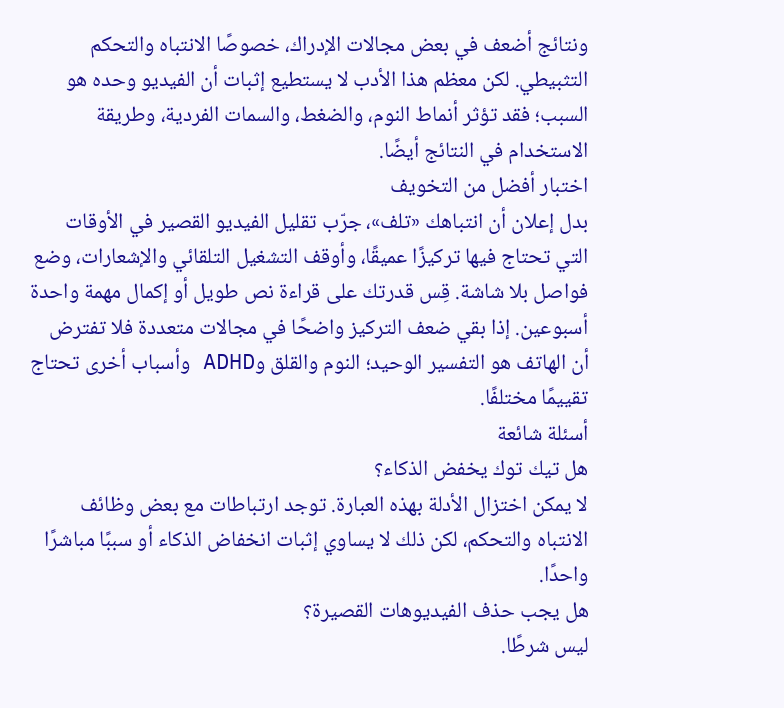ونتائج أضعف في بعض مجالات الإدراك، خصوصًا الانتباه والتحكم التثبيطي. لكن معظم هذا الأدب لا يستطيع إثبات أن الفيديو وحده هو السبب؛ فقد تؤثر أنماط النوم، والضغط، والسمات الفردية، وطريقة الاستخدام في النتائج أيضًا.
اختبار أفضل من التخويف
بدل إعلان أن انتباهك «تلف»، جرّب تقليل الفيديو القصير في الأوقات التي تحتاج فيها تركيزًا عميقًا، وأوقف التشغيل التلقائي والإشعارات، وضع فواصل بلا شاشة. قِس قدرتك على قراءة نص طويل أو إكمال مهمة واحدة أسبوعين. إذا بقي ضعف التركيز واضحًا في مجالات متعددة فلا تفترض أن الهاتف هو التفسير الوحيد؛ النوم والقلق وADHD وأسباب أخرى تحتاج تقييمًا مختلفًا.
أسئلة شائعة
هل تيك توك يخفض الذكاء؟
لا يمكن اختزال الأدلة بهذه العبارة. توجد ارتباطات مع بعض وظائف الانتباه والتحكم، لكن ذلك لا يساوي إثبات انخفاض الذكاء أو سببًا مباشرًا واحدًا.
هل يجب حذف الفيديوهات القصيرة؟
ليس شرطًا.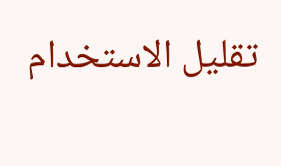تقليل الاستخدام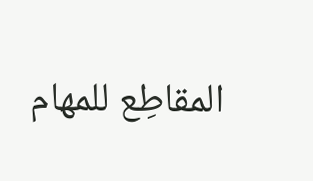المقاطِع للمهام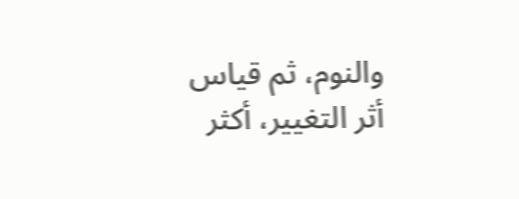والنوم، ثم قياس أثر التغيير، أكثر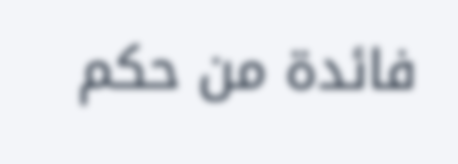فائدة من حكم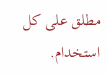مطلق على كل استخدام.